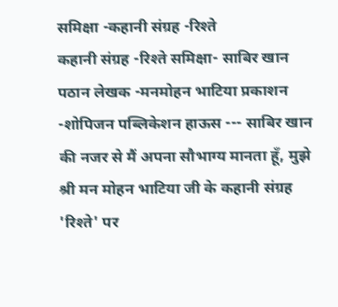समिक्षा -कहानी संग्रह -रिश्ते
कहानी संग्रह -रिश्ते समिक्षा- साबिर खान पठान लेखक -मनमोहन भाटिया प्रकाशन -शोपिजन पब्लिकेशन हाऊस --- साबिर खान की नजर से मैं अपना सौभाग्य मानता हूँ, मुझे श्री मन मोहन भाटिया जी के कहानी संग्रह 'रिश्ते' पर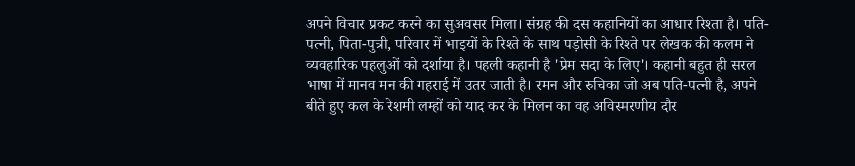अपने विचार प्रकट करने का सुअवसर मिला। संग्रह की दस कहानियों का आधार रिश्ता है। पति-पत्नी, पिता-पुत्री, परिवार में भाइयों के रिश्ते के साथ पड़ोसी के रिश्ते पर लेखक की कलम ने व्यवहारिक पहलुओं को दर्शाया है। पहली कहानी है 'प्रेम सदा के लिए'। कहानी बहुत ही सरल भाषा में मानव मन की गहराई में उतर जाती है। रमन और रुचिका जो अब पति-पत्नी है, अपने बीते हुए कल के रेशमी लम्हों को याद कर के मिलन का वह अविस्मरणीय दौर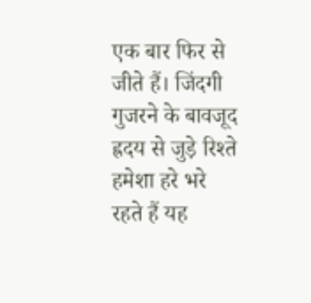एक बार फिर से जीते हैं। जिंदगी गुजरने के बावजूद ह्रदय से जुड़े रिश्ते हमेशा हरे भरे रहते हैं यह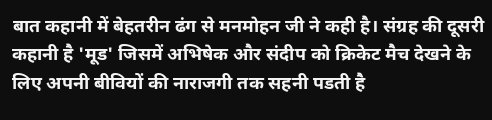बात कहानी में बेहतरीन ढंग से मनमोहन जी ने कही है। संग्रह की दूसरी कहानी है 'मूड' जिसमें अभिषेक और संदीप को क्रिकेट मैच देखने के लिए अपनी बीवियों की नाराजगी तक सहनी पडती है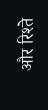और रिश्ते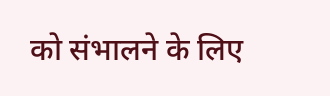को संभालने के लिए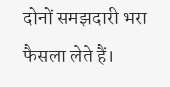दोनों समझदारी भरा फैसला लेते हैं।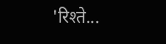'रिश्ते...